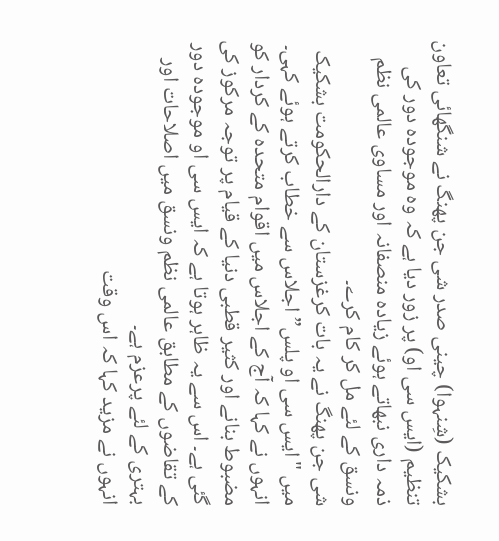بشکیک (شِنہوا) چینی صدر شی جن پھنگ نے شنگھائی تعاون تنظیم (ایس سی او) پر زور دیا ہے کہ وہ موجودہ دور کی ذمہ داری نبھاتے ہوئے زیادہ منصفانہ اور مساوی عالمی نظم ونسق کے لئے مل کر کام کرے۔
شی جن پھنگ نے یہ بات کرغزستان کے دارالحکومت بشکیک میں "ایس سی او پلس” اجلاس سے خطاب کرتے ہوئے کہی۔
انہوں نے کہا کہ آج کے اجلاس میں اقوام متحدہ کے کردار کو مضبوط بنانے اور کثیر قطبی دنیا کے قیام پر توجہ مرکوز کی گئی ہے۔ اس سے یہ ظاہر ہوتا ہے کہ ایس سی او موجودہ دور کے تقاضوں کے مطابق عالمی نظم ونسق میں اصلاحات اور بہتری کے لئے پرعزم ہے۔
انہوں نے مزید کہا کہ اس وقت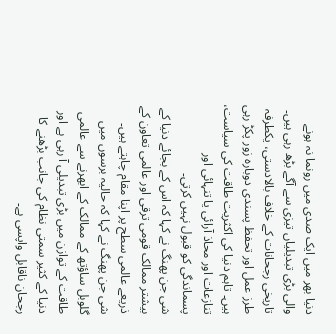دنیا بھر میں ایک صدی میں رونما نہ ہونے والی بڑی تبدیلیاں تیزی سے آگے بڑھ رہی ہیں۔ تاریخی رجحانات کے خلاف بالادستی، یکطرفہ طرز عمل اور تحفظ پسندی دوبارہ زور پکڑ رہی ہیں۔ تاہم دنیا کی اکثریت طاقت کی سیاست، تنازعات اور محاذ آرائی یا تنہائی اور پسماندگی کو قبول نہیں کرتی۔
شی جن پھنگ نے کہا کہ اس کے بجائے دنیا کے بیشتر ممالک قومی ترقی اور عالمی تعاون کے ذریعے عالمی سطح پر اپنا مقام چاہتے ہیں۔
شی جن پھنگ نے کہا کہ حالیہ برسوں میں گلوبل ساؤتھ کے ممالک کے ابھرنے سے عالمی طاقت کے توازن میں بڑی تبدیلی آ رہی ہے اور دنیا کے کثیر سمتی نظام کی جانب بڑھنے کا رجحان ناقابل واپسی ہے۔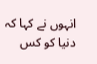انہوں نے کہا کہ دنیا کو کس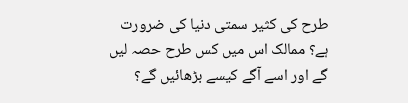طرح کی کثیر سمتی دنیا کی ضرورت ہے؟ ممالک اس میں کس طرح حصہ لیں گے اور اسے آگے کیسے بڑھائیں گے؟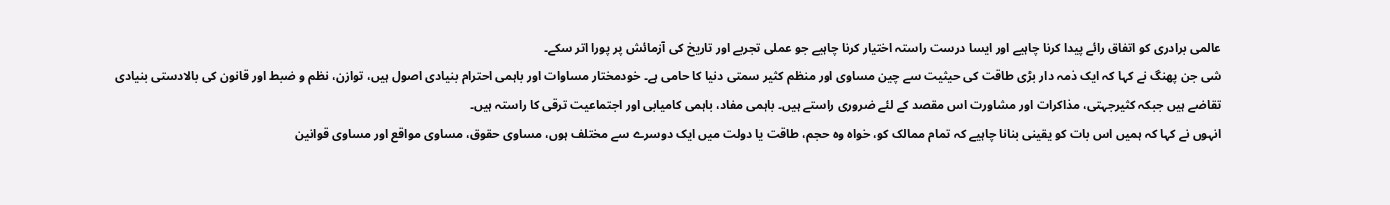عالمی برادری کو اتفاق رائے پیدا کرنا چاہیے اور ایسا درست راستہ اختیار کرنا چاہیے جو عملی تجربے اور تاریخ کی آزمائش پر پورا اتر سکے۔
شی جن پھنگ نے کہا کہ ایک ذمہ دار بڑی طاقت کی حیثیت سے چین مساوی اور منظم کثیر سمتی دنیا کا حامی ہے۔ خودمختار مساوات اور باہمی احترام بنیادی اصول ہیں، توازن، نظم و ضبط اور قانون کی بالادستی بنیادی تقاضے ہیں جبکہ کثیرجہتی، مذاکرات اور مشاورت اس مقصد کے لئے ضروری راستے ہیں۔ باہمی مفاد، باہمی کامیابی اور اجتماعیت ترقی کا راستہ ہیں۔
انہوں نے کہا کہ ہمیں اس بات کو یقینی بنانا چاہیے کہ تمام ممالک کو، خواہ وہ حجم، طاقت یا دولت میں ایک دوسرے سے مختلف ہوں، مساوی حقوق، مساوی مواقع اور مساوی قوانین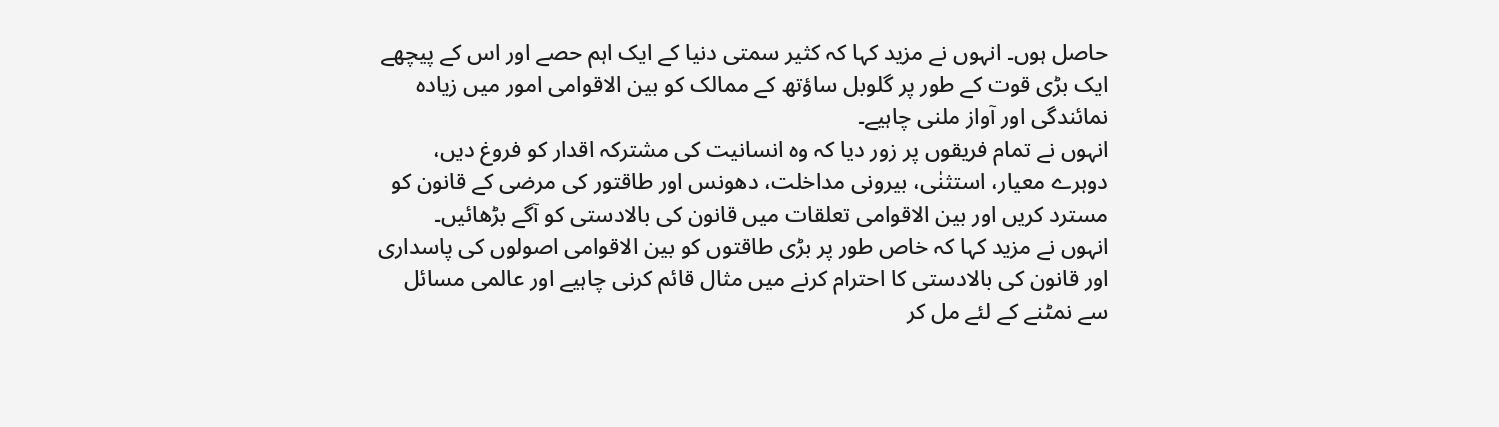حاصل ہوں۔ انہوں نے مزید کہا کہ کثیر سمتی دنیا کے ایک اہم حصے اور اس کے پیچھے ایک بڑی قوت کے طور پر گلوبل ساؤتھ کے ممالک کو بین الاقوامی امور میں زیادہ نمائندگی اور آواز ملنی چاہیے۔
انہوں نے تمام فریقوں پر زور دیا کہ وہ انسانیت کی مشترکہ اقدار کو فروغ دیں، دوہرے معیار، استثنٰی، بیرونی مداخلت، دھونس اور طاقتور کی مرضی کے قانون کو مسترد کریں اور بین الاقوامی تعلقات میں قانون کی بالادستی کو آگے بڑھائیں۔
انہوں نے مزید کہا کہ خاص طور پر بڑی طاقتوں کو بین الاقوامی اصولوں کی پاسداری اور قانون کی بالادستی کا احترام کرنے میں مثال قائم کرنی چاہیے اور عالمی مسائل سے نمٹنے کے لئے مل کر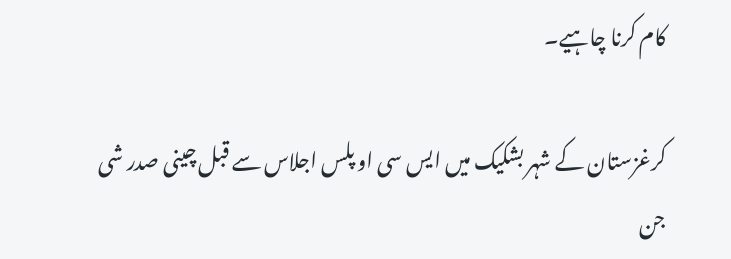کام کرنا چاہیے۔

کرغزستان کے شہر بشکیک میں ایس سی او پلس اجلاس سے قبل چینی صدر شی جن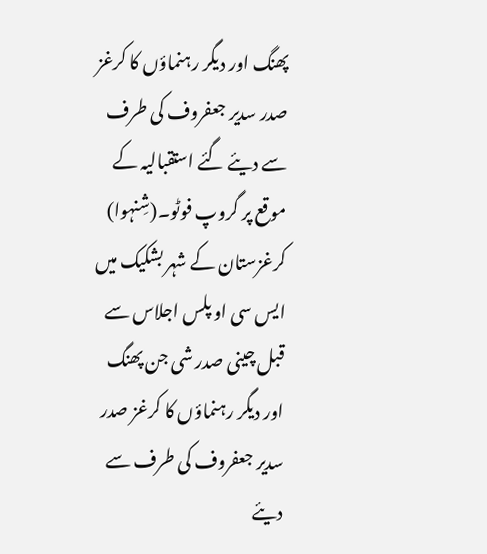پھنگ اور دیگر رہنماؤں کا کرغز صدر سدیر جعفروف کی طرف سے دیئے گئے استقبالیہ کے موقع پر گروپ فوٹو۔(شِنہوا)
کرغزستان کے شہر بشکیک میں ایس سی او پلس اجلاس سے قبل چینی صدر شی جن پھنگ اور دیگر رہنماؤں کا کرغز صدر سدیر جعفروف کی طرف سے دیئے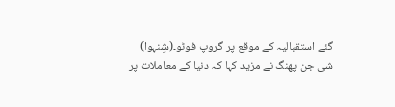گئے استقبالیہ کے موقع پر گروپ فوٹو۔(شِنہوا)
شی جن پھنگ نے مزید کہا کہ دنیا کے معاملات پر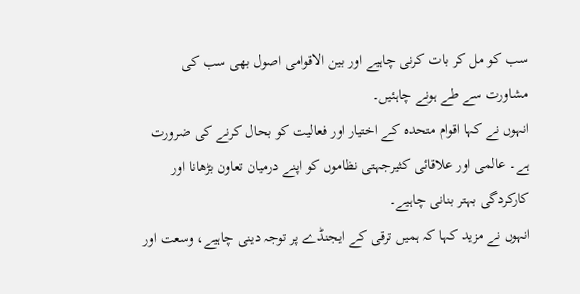سب کو مل کر بات کرنی چاہیے اور بین الاقوامی اصول بھی سب کی مشاورت سے طے ہونے چاہئیں۔
انہوں نے کہا اقوام متحدہ کے اختیار اور فعالیت کو بحال کرنے کی ضرورت ہے۔ عالمی اور علاقائی کثیرجہتی نظاموں کو اپنے درمیان تعاون بڑھانا اور کارکردگی بہتر بنانی چاہیے۔
انہوں نے مزید کہا کہ ہمیں ترقی کے ایجنڈے پر توجہ دینی چاہیے، وسعت اور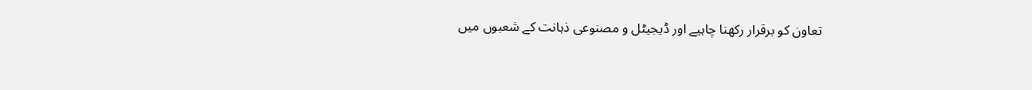تعاون کو برقرار رکھنا چاہیے اور ڈیجیٹل و مصنوعی ذہانت کے شعبوں میں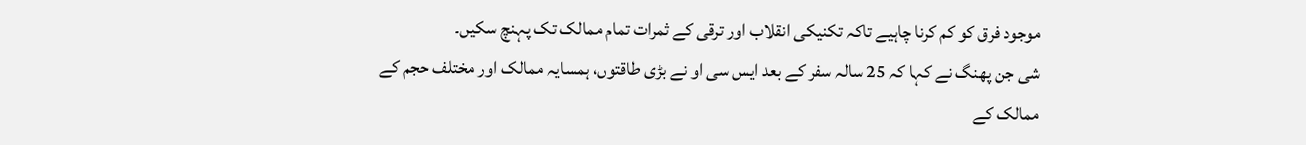موجود فرق کو کم کرنا چاہیے تاکہ تکنیکی انقلاب اور ترقی کے ثمرات تمام ممالک تک پہنچ سکیں۔
شی جن پھنگ نے کہا کہ 25 سالہ سفر کے بعد ایس سی او نے بڑی طاقتوں، ہمسایہ ممالک اور مختلف حجم کے ممالک کے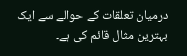درمیان تعلقات کے حوالے سے ایک بہترین مثال قائم کی ہے۔